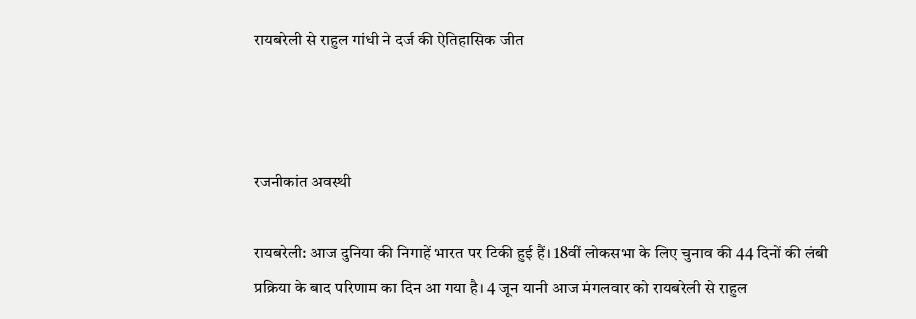रायबरेली से राहुल गांधी ने दर्ज की ऐतिहासिक जीत



रजनीकांत अवस्थी

रायबरेली: आज दुनिया की निगाहें भारत पर टिकी हुई हैं। 18वीं लोकसभा के लिए चुनाव की 44 दिनों की लंबी प्रक्रिया के बाद परिणाम का दिन आ गया है। 4 जून यानी आज मंगलवार को रायबरेली से राहुल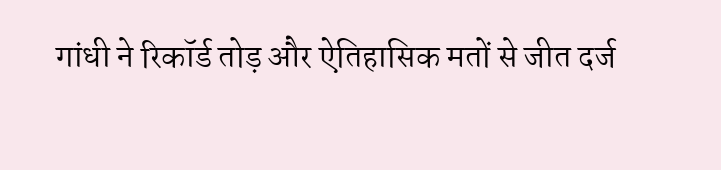गांधी ने रिकॉर्ड तोड़ और ऐतिहासिक मतों से जीत दर्ज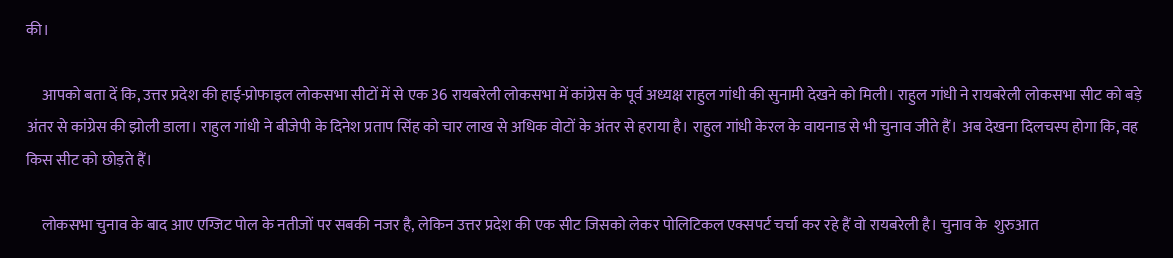की।

     आपको बता दें कि, उत्तर प्रदेश की हाई-प्रोफाइल लोकसभा सीटों में से एक 36 रायबरेली लोकसभा में कांग्रेस के पूर्व अध्यक्ष राहुल गांधी की सुनामी देखने को मिली। राहुल गांधी ने रायबरेली लोकसभा सीट को बड़े अंतर से कांग्रेस की झोली डाला। राहुल गांधी ने बीजेपी के दिनेश प्रताप सिंह को चार लाख से अधिक वोटों के अंतर से हराया है। राहुल गांधी केरल के वायनाड से भी चुनाव जीते हैं। अब देखना दिलचस्प होगा कि, वह किस सीट को छोड़ते हैं।

     लोकसभा चुनाव के बाद आए एग्जिट पोल के नतीजों पर सबकी नजर है, लेकिन उत्तर प्रदेश की एक सीट जिसको लेकर पोलिटिकल एक्सपर्ट चर्चा कर रहे हैं वो रायबरेली है। चुनाव के  शुरुआत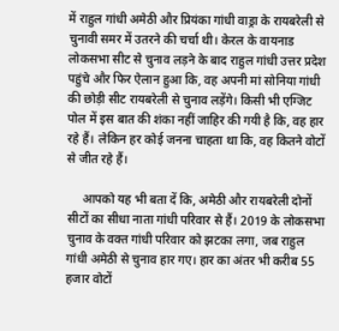में राहुल गांधी अमेठी और प्रियंका गांधी वाड्रा के रायबरेली से चुनावी समर में उतरने की चर्चा थी। केरल के वायनाड लोकसभा सीट से चुनाव लड़ने के बाद राहुल गांधी उत्तर प्रदेश पहुंचे और फिर ऐलान हुआ कि, वह अपनी मां सोनिया गांधी की छोड़ी सीट रायबरेली से चुनाव लड़ेंगे। किसी भी एग्जिट पोल में इस बात की शंका नहीं जाहिर की गयी है कि, वह हार रहे हैं। लेकिन हर कोई जनना चाहता था कि, वह कितने वोटों से जीत रहे हैं।

     आपको यह भी बता दें कि, अमेठी और रायबरेली दोनों सीटों का सीधा नाता गांधी परिवार से हैं। 2019 के लोकसभा चुनाव के वक्त गांधी परिवार को झटका लगा, जब राहुल गांधी अमेठी से चुनाव हार गए। हार का अंतर भी करीब 55 हजार वोटों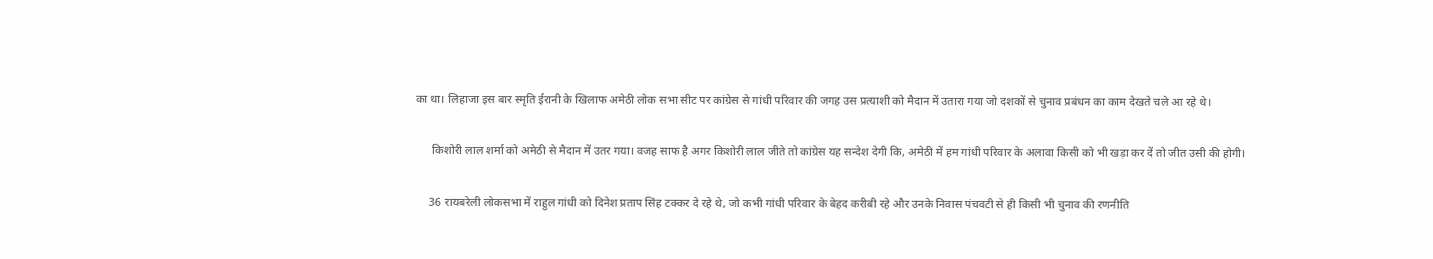का था। लिहाजा इस बार स्मृति ईरानी के खिलाफ अमेठी लोक सभा सीट पर कांग्रेस से गांधी परिवार की जगह उस प्रत्याशी को मैदान में उतारा गया जो दशकों से चुनाव प्रबंधन का काम देखते चले आ रहे थे।

      किशोरी लाल शर्मा को अमेठी से मैदान में उतर गया। वजह साफ है अगर किशोरी लाल जीते तो कांग्रेस यह सन्देश देगी कि, अमेठी में हम गांधी परिवार के अलावा किसी को भी खड़ा कर दें तो जीत उसी की होगी।

     36 रायबरेली लोकसभा में राहुल गांधी को दिनेश प्रताप सिंह टक्कर दे रहे थे, जो कभी गांधी परिवार के बेहद करीबी रहे और उनके निवास पंचवटी से ही किसी भी चुनाव की रणनीति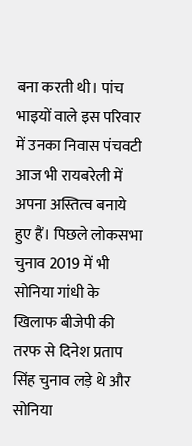बना करती थी। पांच भाइयों वाले इस परिवार में उनका निवास पंचवटी आज भी रायबरेली में अपना अस्तित्व बनाये हुए हैं। पिछले लोकसभा चुनाव 2019 में भी सोनिया गांधी के खिलाफ बीजेपी की तरफ से दिनेश प्रताप सिंह चुनाव लड़े थे और सोनिया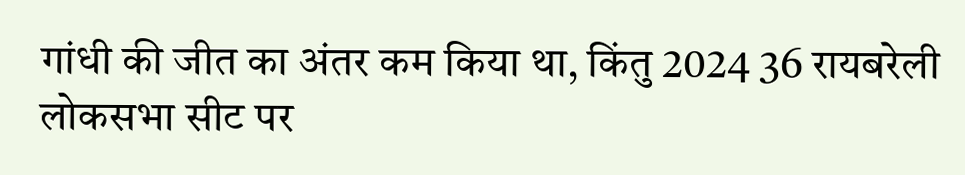गांधी की जीत का अंतर कम किया था, किंतु 2024 36 रायबरेली लोकसभा सीट पर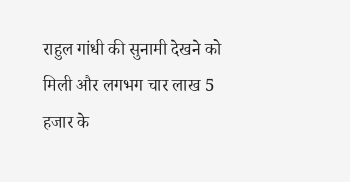राहुल गांधी की सुनामी देखने को मिली और लगभग चार लाख 5 हजार के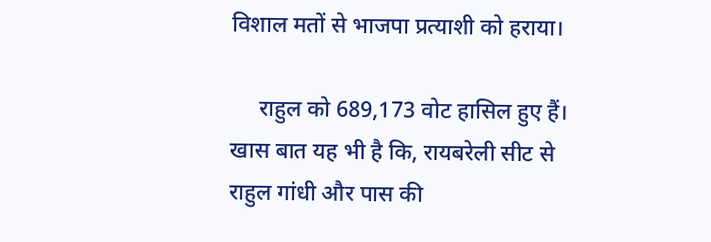विशाल मतों से भाजपा प्रत्याशी को हराया।

     राहुल को 689,173 वोट हासिल हुए हैं। खास बात यह भी है कि, रायबरेली सीट से राहुल गांधी और पास की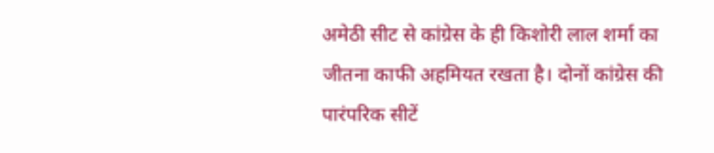अमेठी सीट से कांग्रेस के ही किशोरी लाल शर्मा का जीतना काफी अहमियत रखता है। दोनों कांग्रेस की पारंपरिक सीटें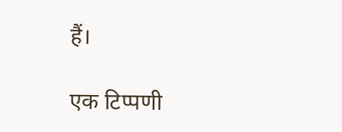हैं।

एक टिप्पणी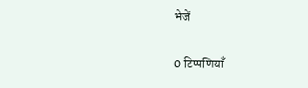भेजें

0 टिप्पणियाँ